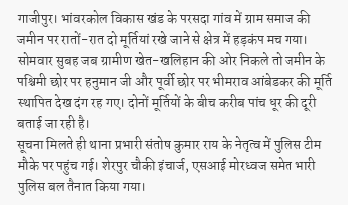गाजीपुर। भांवरकोल विकास खंड के परसदा गांव में ग्राम समाज की जमीन पर रातों-रात दो मूर्तियां रखे जाने से क्षेत्र में हड़कंप मच गया। सोमवार सुबह जब ग्रामीण खेत-खलिहान की ओर निकले तो जमीन के पश्चिमी छोर पर हनुमान जी और पूर्वी छोर पर भीमराव आंबेडकर की मूर्ति स्थापित देख दंग रह गए। दोनों मूर्तियों के बीच करीब पांच धूर की दूरी बताई जा रही है।
सूचना मिलते ही थाना प्रभारी संतोष कुमार राय के नेतृत्व में पुलिस टीम मौके पर पहुंच गई। शेरपुर चौकी इंचार्ज, एसआई मोरध्वज समेत भारी पुलिस बल तैनात किया गया।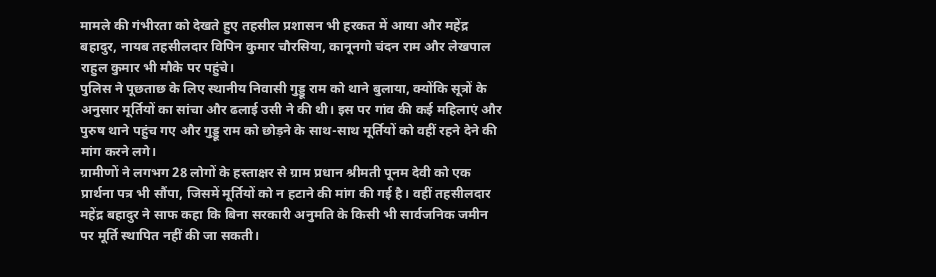मामले की गंभीरता को देखते हुए तहसील प्रशासन भी हरकत में आया और महेंद्र बहादुर, नायब तहसीलदार विपिन कुमार चौरसिया, कानूनगो चंदन राम और लेखपाल राहुल कुमार भी मौके पर पहुंचे।
पुलिस ने पूछताछ के लिए स्थानीय निवासी गुड्डू राम को थाने बुलाया, क्योंकि सूत्रों के अनुसार मूर्तियों का सांचा और ढलाई उसी ने की थी। इस पर गांव की कई महिलाएं और पुरुष थाने पहुंच गए और गुड्डू राम को छोड़ने के साथ-साथ मूर्तियों को वहीं रहने देने की मांग करने लगे।
ग्रामीणों ने लगभग 28 लोगों के हस्ताक्षर से ग्राम प्रधान श्रीमती पूनम देवी को एक प्रार्थना पत्र भी सौंपा, जिसमें मूर्तियों को न हटाने की मांग की गई है। वहीं तहसीलदार महेंद्र बहादुर ने साफ कहा कि बिना सरकारी अनुमति के किसी भी सार्वजनिक जमीन पर मूर्ति स्थापित नहीं की जा सकती।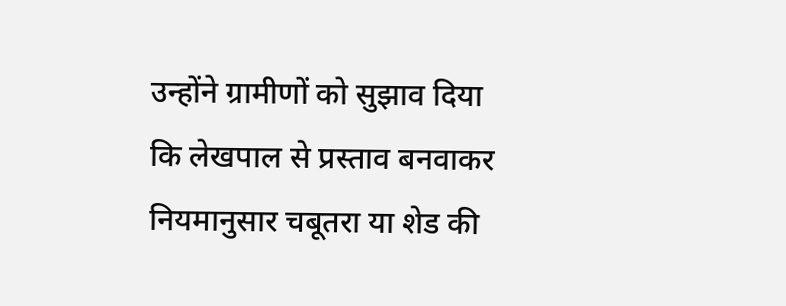उन्होंने ग्रामीणों को सुझाव दिया कि लेखपाल से प्रस्ताव बनवाकर नियमानुसार चबूतरा या शेड की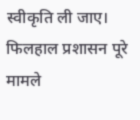स्वीकृति ली जाए। फिलहाल प्रशासन पूरे मामले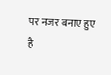पर नजर बनाए हुए है